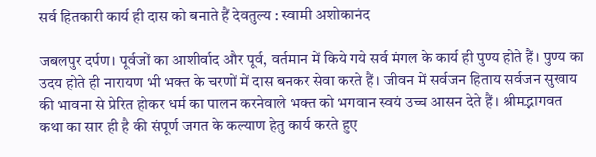सर्व हितकारी कार्य ही दास को बनाते हैं देवतुल्य : स्वामी अशोकानंद

जबलपुर दर्पण। पूर्वजों का आशीर्वाद और पूर्व, वर्तमान में किये गये सर्व मंगल के कार्य ही पुण्य होते हैं। पुण्य का उदय होते ही नारायण भी भक्त के चरणों में दास बनकर सेवा करते हैं। जीवन में सर्वजन हिताय सर्वजन सुखाय की भावना से प्रेरित होकर धर्म का पालन करनेवाले भक्त को भगवान स्वयं उच्च आसन देते हैं। श्रीमद्भागवत कथा का सार ही है की संपूर्ण जगत के कल्याण हेतु कार्य करते हुए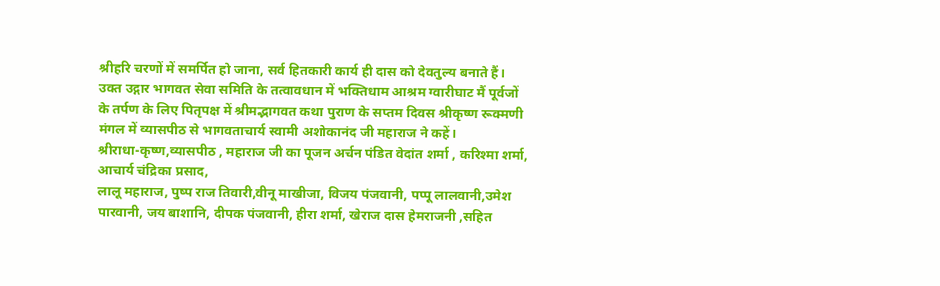श्रीहरि चरणों में समर्पित हो जाना, सर्व हितकारी कार्य ही दास को देवतुल्य बनाते हैं।
उक्त उद्गार भागवत सेवा समिति के तत्वावधान में भक्तिधाम आश्रम ग्वारीघाट मैं पूर्वजों के तर्पण के लिए पितृपक्ष में श्रीमद्भागवत कथा पुराण के सप्तम दिवस श्रीकृष्ण रूक्मणी मंगल में व्यासपीठ से भागवताचार्य स्वामी अशोकानंद जी महाराज ने कहें।
श्रीराधा-कृष्ण,व्यासपीठ , महाराज जी का पूजन अर्चन पंडित वेदांत शर्मा , करिश्मा शर्मा, आचार्य चंद्रिका प्रसाद,
लालू महाराज, पुष्प राज तिवारी,वीनू माखीजा, विजय पंजवानी, पप्पू लालवानी,उमेश पारवानी, जय बाशानि, दीपक पंजवानी, हीरा शर्मा, खेराज दास हेमराजनी ,सहित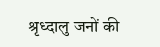श्रृध्दालु जनों की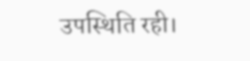उपस्थिति रही।